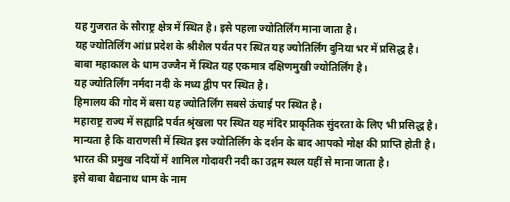यह गुजरात के सौराष्ट्र क्षेत्र में स्थित है। इसे पहला ज्योतिर्लिंग माना जाता है।
यह ज्योतिर्लिंग आंध्र प्रदेश के श्रीशैल पर्वत पर स्थित यह ज्योतिर्लिंग दुनिया भर में प्रसिद्ध है।
बाबा महाकाल के धाम उज्जैन में स्थित यह एकमात्र दक्षिणमुखी ज्योतिर्लिंग है।
यह ज्योतिर्लिंग नर्मदा नदी के मध्य द्वीप पर स्थित है।
हिमालय की गोद में बसा यह ज्योतिर्लिंग सबसे ऊंचाई पर स्थित है।
महाराष्ट्र राज्य में सह्याद्रि पर्वत श्रृंखला पर स्थित यह मंदिर प्राकृतिक सुंदरता के लिए भी प्रसिद्ध है।
मान्यता है कि वाराणसी में स्थित इस ज्योतिर्लिंग के दर्शन के बाद आपको मोक्ष की प्राप्ति होती है।
भारत की प्रमुख नदियों में शामिल गोदावरी नदी का उद्गम स्थल यहीं से माना जाता है।
इसे बाबा बैद्यनाथ धाम के नाम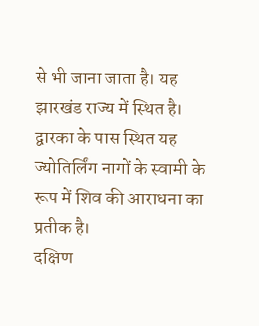से भी जाना जाता है। यह झारखंड राज्य में स्थित है।
द्वारका के पास स्थित यह ज्योतिर्लिंग नागों के स्वामी के रूप में शिव की आराधना का प्रतीक है।
दक्षिण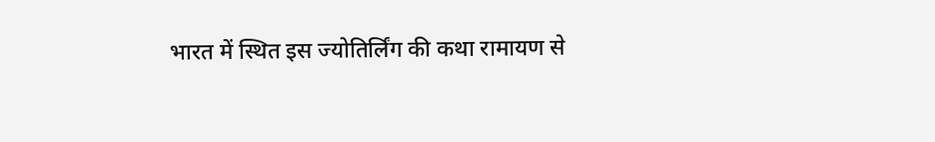भारत में स्थित इस ज्योतिर्लिंग की कथा रामायण से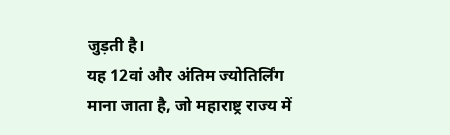जुड़ती है।
यह 12वां और अंतिम ज्योतिर्लिंग माना जाता है, जो महाराष्ट्र राज्य में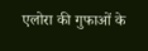एलोरा की गुफाओं के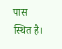पास स्थित है।